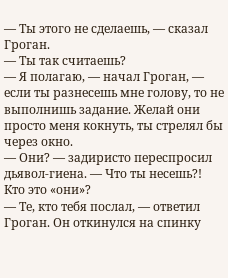— Ты этого не сделаешь, — сказал Гроган.
— Ты так считаешь?
— Я полагаю, — начал Гроган, — если ты разнесешь мне голову, то не выполнишь задание. Желай они просто меня кокнуть, ты стрелял бы через окно.
— Они? — задиристо переспросил дьявол-гиена. — Что ты несешь?! Кто это «они»?
— Те, кто тебя послал, — ответил Гроган. Он откинулся на спинку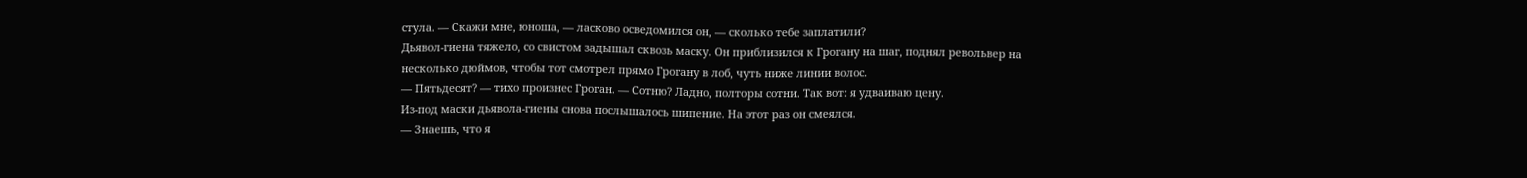стула. — Скажи мне, юноша, — ласково осведомился он, — сколько тебе заплатили?
Дьявол-гиена тяжело, со свистом задышал сквозь маску. Он приблизился к Грогану на шаг, поднял револьвер на несколько дюймов, чтобы тот смотрел прямо Грогану в лоб, чуть ниже линии волос.
— Пятьдесят? — тихо произнес Гроган. — Сотню? Ладно, полторы сотни. Так вот: я удваиваю цену.
Из-под маски дьявола-гиены снова послышалось шипение. На этот раз он смеялся.
— Знаешь, что я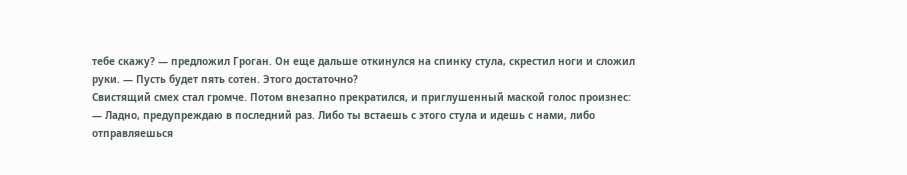тебе скажу? — предложил Гроган. Он еще дальше откинулся на спинку стула, скрестил ноги и сложил руки. — Пусть будет пять сотен. Этого достаточно?
Свистящий смех стал громче. Потом внезапно прекратился, и приглушенный маской голос произнес:
— Ладно, предупреждаю в последний раз. Либо ты встаешь с этого стула и идешь с нами, либо отправляешься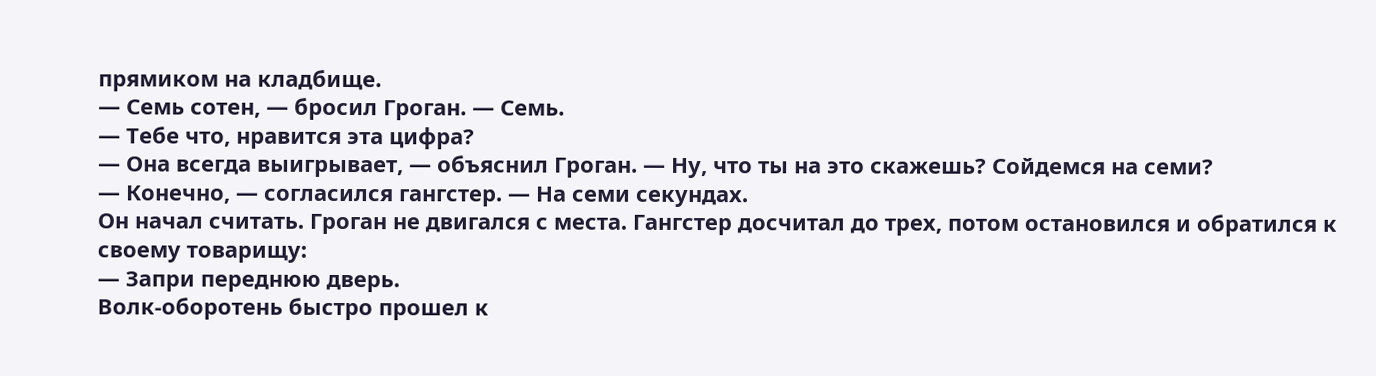прямиком на кладбище.
— Семь сотен, — бросил Гроган. — Семь.
— Тебе что, нравится эта цифра?
— Она всегда выигрывает, — объяснил Гроган. — Ну, что ты на это скажешь? Сойдемся на семи?
— Конечно, — согласился гангстер. — На семи секундах.
Он начал считать. Гроган не двигался с места. Гангстер досчитал до трех, потом остановился и обратился к своему товарищу:
— Запри переднюю дверь.
Волк-оборотень быстро прошел к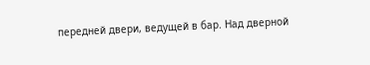передней двери, ведущей в бар. Над дверной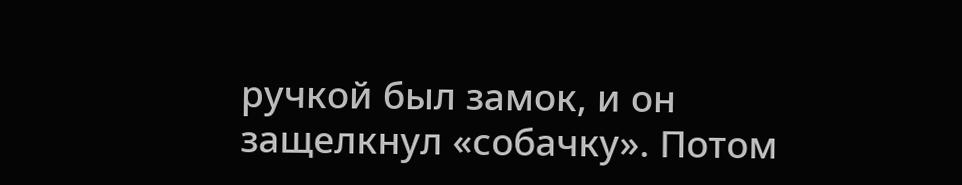ручкой был замок, и он защелкнул «собачку». Потом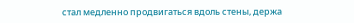стал медленно продвигаться вдоль стены, держа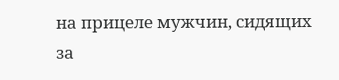на прицеле мужчин, сидящих за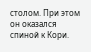столом. При этом он оказался спиной к Кори.